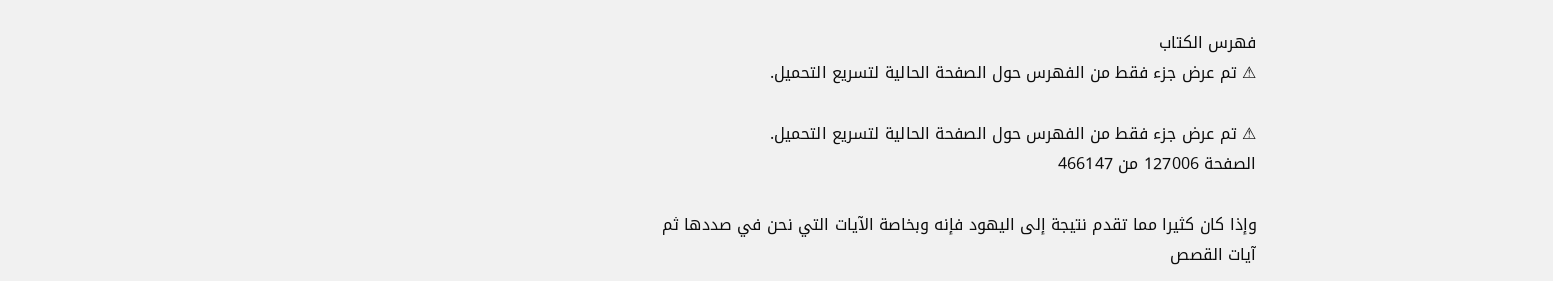فهرس الكتاب
⚠ تم عرض جزء فقط من الفهرس حول الصفحة الحالية لتسريع التحميل.

⚠ تم عرض جزء فقط من الفهرس حول الصفحة الحالية لتسريع التحميل.
الصفحة 127006 من 466147

وإذا كان كثيرا مما تقدم نتيجة إلى اليهود فإنه وبخاصة الآيات التي نحن في صددها ثم آيات القصص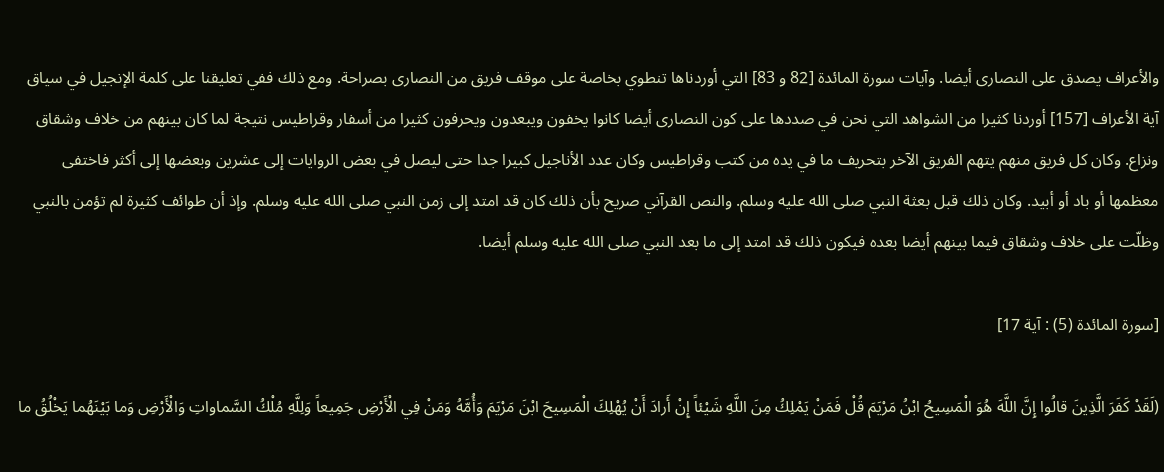والأعراف يصدق على النصارى أيضا. وآيات سورة المائدة [82 و 83] التي أوردناها تنطوي بخاصة على موقف فريق من النصارى بصراحة. ومع ذلك ففي تعليقنا على كلمة الإنجيل في سياق آية الأعراف [157] أوردنا كثيرا من الشواهد التي نحن في صددها على كون النصارى أيضا كانوا يخفون ويبعدون ويحرفون كثيرا من أسفار وقراطيس نتيجة لما كان بينهم من خلاف وشقاق ونزاع. وكان كل فريق منهم يتهم الفريق الآخر بتحريف ما في يده من كتب وقراطيس وكان عدد الأناجيل كبيرا جدا حتى ليصل في بعض الروايات إلى عشرين وبعضها إلى أكثر فاختفى معظمها أو باد أو أبيد. وكان ذلك قبل بعثة النبي صلى الله عليه وسلم. والنص القرآني صريح بأن ذلك كان قد امتد إلى زمن النبي صلى الله عليه وسلم. وإذ أن طوائف كثيرة لم تؤمن بالنبي وظلّت على خلاف وشقاق فيما بينهم أيضا بعده فيكون ذلك قد امتد إلى ما بعد النبي صلى الله عليه وسلم أيضا.

[سورة المائدة (5) : آية 17]

(لَقَدْ كَفَرَ الَّذِينَ قالُوا إِنَّ اللَّهَ هُوَ الْمَسِيحُ ابْنُ مَرْيَمَ قُلْ فَمَنْ يَمْلِكُ مِنَ اللَّهِ شَيْئاً إِنْ أَرادَ أَنْ يُهْلِكَ الْمَسِيحَ ابْنَ مَرْيَمَ وَأُمَّهُ وَمَنْ فِي الْأَرْضِ جَمِيعاً وَلِلَّهِ مُلْكُ السَّماواتِ وَالْأَرْضِ وَما بَيْنَهُما يَخْلُقُ ما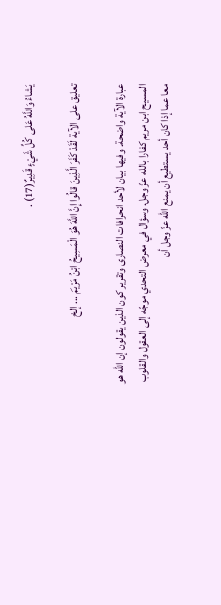يَشاءُ وَاللَّهُ عَلى كُلِّ شَيْءٍ قَدِيرٌ(17) .

تعليق على الآية لَقَدْ كَفَرَ الَّذِينَ قالُوا إِنَّ اللَّهَ هُوَ الْمَسِيحُ ابْنُ مَرْيَمَ ... إلخ

عبارة الآية واضحة. وفيها بيان لأحد انحرافات النصارى وتقرير كون الذين يقولون إن الله هو المسيح ابن مريم كفارا بالله عزّ وجل. وسؤال في معرض التحدي موجّه إلى العقول والقلوب معا عما إذا كان أحد يستطيع أن يمنع الله عزّ وجل أن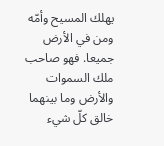يهلك المسيح وأمّه ومن في الأرض جميعا. فهو صاحب ملك السموات والأرض وما بينهما خالق كلّ شيء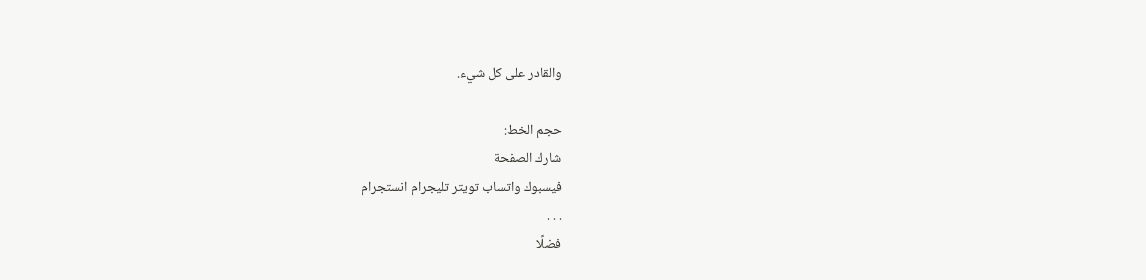والقادر على كل شيء.

حجم الخط:
شارك الصفحة
فيسبوك واتساب تويتر تليجرام انستجرام
. . .
فضلًا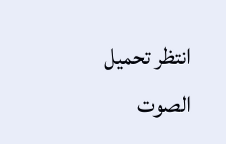انتظر تحميل الصوت